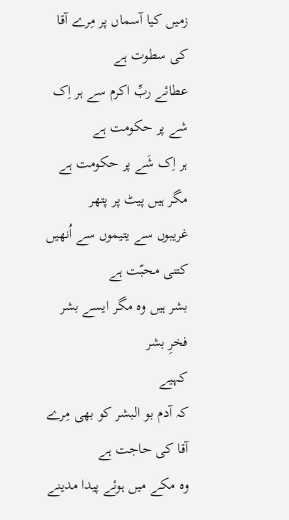زمیں کیا آسماں پر مِرے آقا کی سطوت ہے
عطائے ربِّ اکرم سے ہر اِک شے پر حکومت ہے
ہر اِک شَے پر حکومت ہے مگر ہیں پیٹ پر پتھر
غریبوں سے یتیموں سے اُنھیں کتنی محبّت ہے
بشر ہیں وہ مگر ایسے بشر فخرِ بشر
کہیے
کہ آدم بو البشر کو بھی مِرے آقا کی حاجت ہے
وہ مکے میں ہوئے پیدا مدینے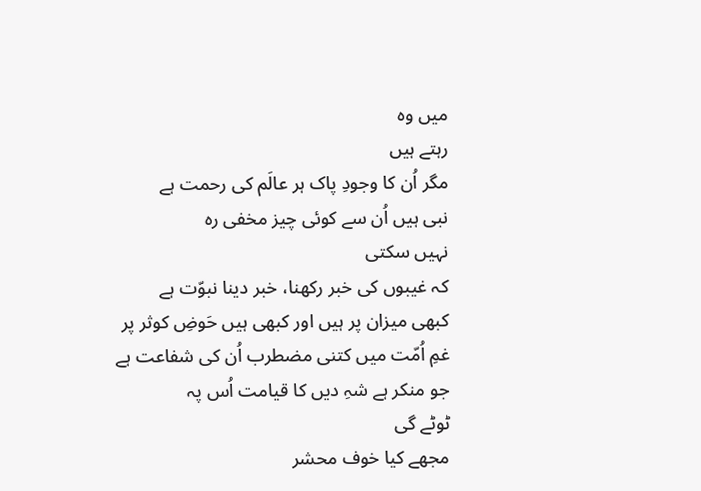میں وہ
رہتے ہیں
مگر اُن کا وجودِ پاک ہر عالَم کی رحمت ہے
نبی ہیں اُن سے کوئی چیز مخفی رہ
نہیں سکتی
کہ غیبوں کی خبر رکھنا، خبر دینا نبوّت ہے
کبھی میزان پر ہیں اور کبھی ہیں حَوضِ کوثر پر
غمِ اُمّت میں کتنی مضطرب اُن کی شفاعت ہے
جو منکر ہے شہِ دیں کا قیامت اُس پہ
ٹوٹے گی
مجھے کیا خوف محشر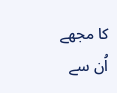کا مجھے اُن سے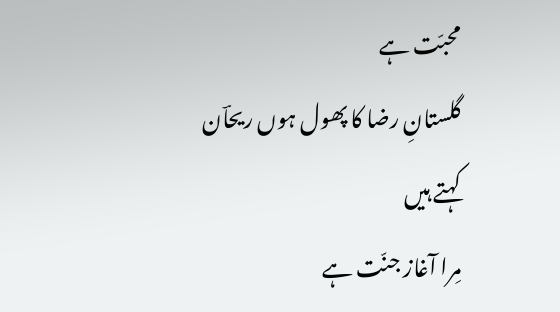محبّت ہے
گلستانِ رضا کا پھول ہوں ریحاؔن
کہتے ہیں
مِرا آغاز جنّت ہے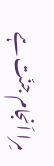مِرا اَنجام جنّت ہے